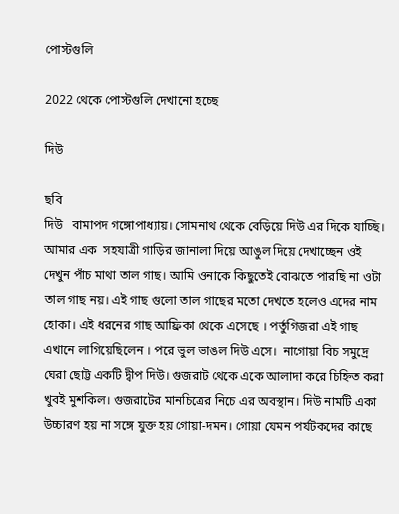পোস্টগুলি

2022 থেকে পোস্টগুলি দেখানো হচ্ছে

দিউ

ছবি
দিউ   বামাপদ গঙ্গোপাধ্যায়। সোমনাথ থেকে বেড়িয়ে দিউ এর দিকে যাচ্ছি। আমার এক  সহযাত্রী গাড়ির জানালা দিয়ে আঙুল দিয়ে দেখাচ্ছেন ওই দেখুন পাঁচ মাথা তাল গাছ। আমি ওনাকে কিছুতেই বোঝতে পারছি না ওটা তাল গাছ নয়। এই গাছ গুলো তাল গাছের মতো দেখতে হলেও এদের নাম হোকা। এই ধরনের গাছ আফ্রিকা থেকে এসেছে । পর্তুগিজরা এই গাছ এখানে লাগিয়েছিলেন । পরে ভুল ভাঙল দিউ এসে।  নাগোয়া বিচ সমুদ্রে ঘেরা ছোট্ট একটি দ্বীপ দিউ। গুজরাট থেকে একে আলাদা করে চিহ্নিত করা খুবই মুশকিল। গুজরাটের মানচিত্রের নিচে এর অবস্থান। দিউ নামটি একা উচ্চারণ হয় না সঙ্গে যুক্ত হয় গোয়া-দমন। গোয়া যেমন পর্যটকদের কাছে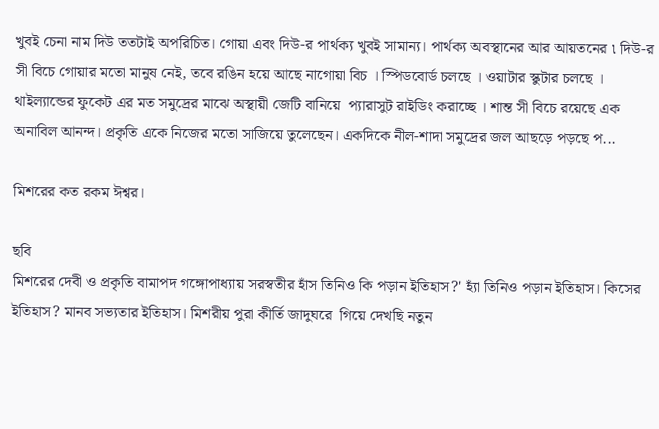খুবই চেনা নাম দিউ ততটাই অপরিচিত। গোয়া এবং দিউ-র পার্থক্য খুবই সামান্য। পার্থক্য অবস্থানের আর আয়তনের ৷ দিউ-র সী বিচে গোয়ার মতো মানুষ নেই, তবে রঙিন হয়ে আছে নাগোয়া বিচ । স্পিডবোর্ড চলছে । ওয়াটার স্কুটার চলছে । থাইল্যান্ডের ফুকেট এর মত সমুদ্রের মাঝে অস্থায়ী জেটি বানিয়ে  প্যারাসুট রাইডিং করাচ্ছে । শান্ত সী বিচে রয়েছে এক অনাবিল আনন্দ। প্রকৃতি একে নিজের মতো সাজিয়ে তুলেছেন। একদিকে নীল-শাদা সমুদ্রের জল আছড়ে পড়ছে প...

মিশরের কত রকম ঈশ্বর।

ছবি
মিশরের দেবী ও প্রকৃতি বামাপদ গঙ্গোপাধ্যায় সরস্বতীর হাঁস তিনিও কি পড়ান ইতিহাস?' হ্যাঁ তিনিও পড়ান ইতিহাস। কিসের ইতিহাস? মানব সভ্যতার ইতিহাস। মিশরীয় পুরা কীর্তি জাদুঘরে  গিয়ে দেখছি নতুন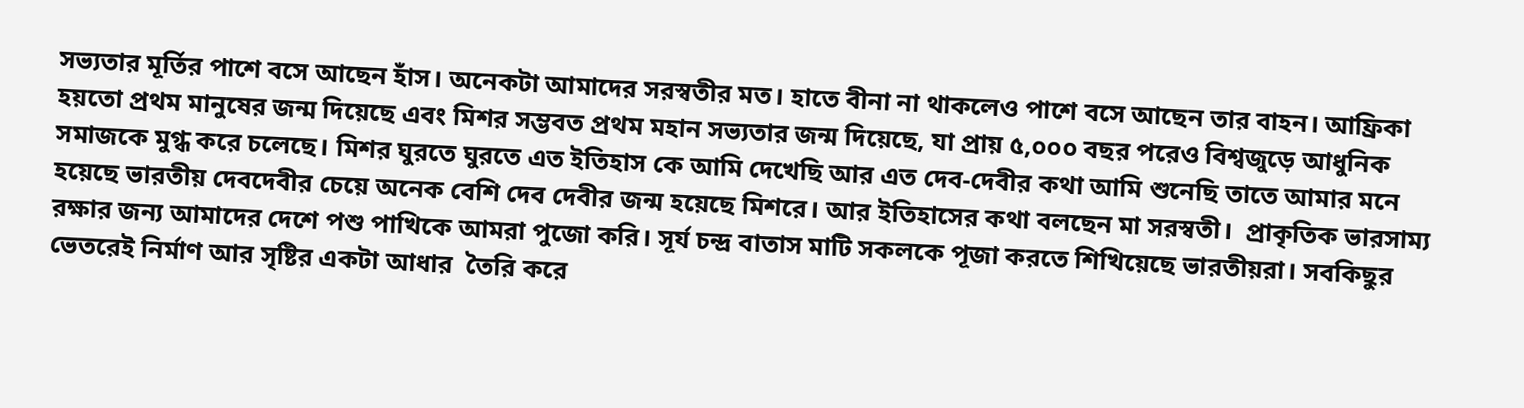সভ্যতার মূর্তির পাশে বসে আছেন হাঁস। অনেকটা আমাদের সরস্বতীর মত। হাতে বীনা না থাকলেও পাশে বসে আছেন তার বাহন। আফ্রিকা হয়তো প্রথম মানুষের জন্ম দিয়েছে এবং মিশর সম্ভবত প্রথম মহান সভ্যতার জন্ম দিয়েছে, যা প্রায় ৫,০০০ বছর পরেও বিশ্বজুড়ে আধুনিক সমাজকে মুগ্ধ করে চলেছে। মিশর ঘুরতে ঘুরতে এত ইতিহাস কে আমি দেখেছি আর এত দেব-দেবীর কথা আমি শুনেছি তাতে আমার মনে হয়েছে ভারতীয় দেবদেবীর চেয়ে অনেক বেশি দেব দেবীর জন্ম হয়েছে মিশরে। আর ইতিহাসের কথা বলছেন মা সরস্বতী।  প্রাকৃতিক ভারসাম্য রক্ষার জন্য আমাদের দেশে পশু পাখিকে আমরা পুজো করি। সূর্য চন্দ্র বাতাস মাটি সকলকে পূজা করতে শিখিয়েছে ভারতীয়রা। সবকিছুর ভেতরেই নির্মাণ আর সৃষ্টির একটা আধার  তৈরি করে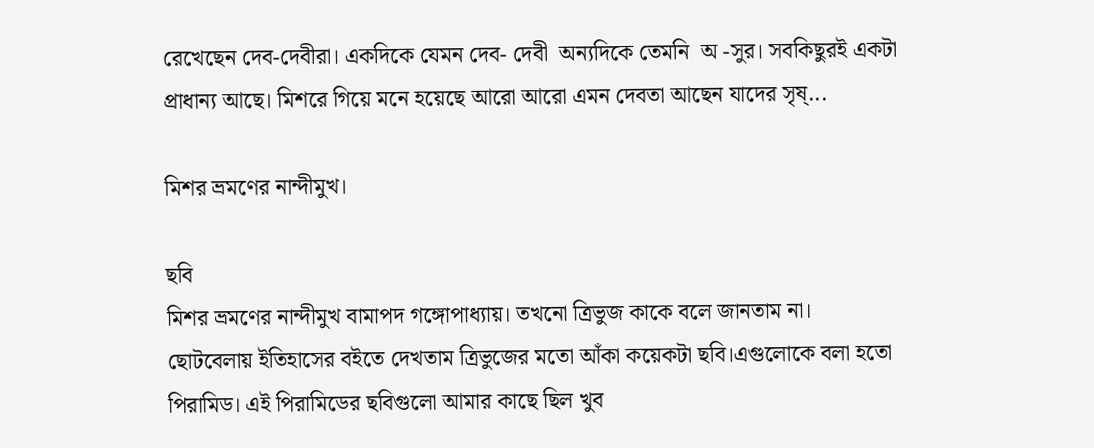রেখেছেন দেব-দেবীরা। একদিকে যেমন দেব- দেবী  অন্যদিকে তেমনি  অ -সুর। সবকিছুরই একটা প্রাধান্য আছে। মিশরে গিয়ে মনে হয়েছে আরো আরো এমন দেবতা আছেন যাদের সৃষ্...

মিশর ভ্রমণের নান্দীমুখ।

ছবি
মিশর ভ্রমণের নান্দীমুখ বামাপদ গঙ্গোপাধ্যায়। তখনো ত্রিভুজ কাকে বলে জানতাম না। ছোটবেলায় ইতিহাসের বইতে দেখতাম ত্রিভুজের মতো আঁকা কয়েকটা ছবি।এগুলোকে বলা হতো পিরামিড। এই পিরামিডের ছবিগুলো আমার কাছে ছিল খুব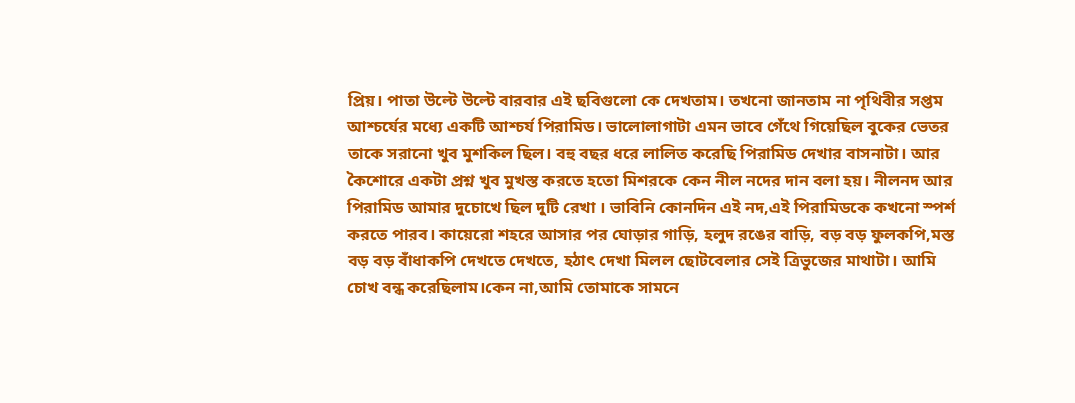প্রিয়। পাতা উল্টে উল্টে বারবার এই ছবিগুলো কে দেখতাম। তখনো জানতাম না পৃথিবীর সপ্তম আশ্চর্যের মধ্যে একটি আশ্চর্য পিরামিড। ভালোলাগাটা এমন ভাবে গেঁথে গিয়েছিল বুকের ভেতর তাকে সরানো খুব মুশকিল ছিল। বহু বছর ধরে লালিত করেছি পিরামিড দেখার বাসনাটা। আর কৈশোরে একটা প্রশ্ন খুব মুখস্ত করতে হতো মিশরকে কেন নীল নদের দান বলা হয়। নীলনদ আর পিরামিড আমার দুচোখে ছিল দুটি রেখা । ভাবিনি কোনদিন এই নদ,এই পিরামিডকে কখনো স্পর্শ করতে পারব। কায়েরো শহরে আসার পর ঘোড়ার গাড়ি, হলুদ রঙের বাড়ি, বড় বড় ফুলকপি,মস্ত বড় বড় বাঁধাকপি দেখতে দেখতে, হঠাৎ দেখা মিলল ছোটবেলার সেই ত্রিভুজের মাথাটা। আমি চোখ বন্ধ করেছিলাম।কেন না,আমি তোমাকে সামনে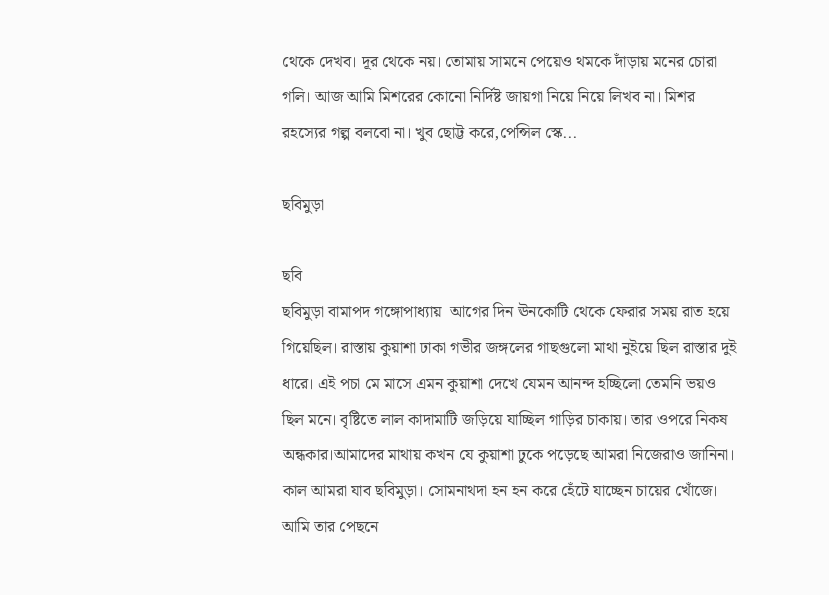থেকে দেখব। দূর থেকে নয়। তোমায় সামনে পেয়েও থমকে দাঁড়ায় মনের চোরা গলি। আজ আমি মিশরের কোনো নির্দিষ্ট জায়গা নিয়ে নিয়ে লিখব না। মিশর রহস্যের গল্প বলবো না। খুব ছোট্ট করে,পেন্সিল স্কে...

ছবিমুড়া

ছবি
ছবিমুড়া বামাপদ গঙ্গোপাধ্যায়  আগের দিন ঊনকোটি থেকে ফেরার সময় রাত হয়ে গিয়েছিল। রাস্তায় কুয়াশা ঢাকা গভীর জঙ্গলের গাছগুলো মাথা নুইয়ে ছিল রাস্তার দুই ধারে। এই পচা মে মাসে এমন কুয়াশা দেখে যেমন আনন্দ হচ্ছিলো তেমনি ভয়ও ছিল মনে। বৃষ্টিতে লাল কাদামাটি জড়িয়ে যাচ্ছিল গাড়ির চাকায়। তার ওপরে নিকষ অন্ধকার।আমাদের মাথায় কখন যে কুয়াশা ঢুকে পড়েছে আমরা নিজেরাও জানিনা। কাল আমরা যাব ছবিমুড়া। সোমনাথদা হন হন করে হেঁটে যাচ্ছেন চায়ের খোঁজে। আমি তার পেছনে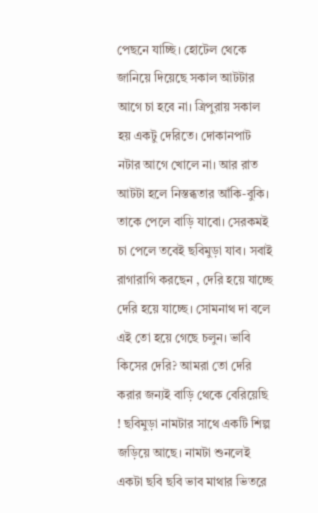পেছনে যাচ্ছি। হোটেল থেকে জানিয়ে দিয়েছে সকাল আটটার আগে চা হবে না। ত্রিপুরায় সকাল হয় একটু দেরিতে। দোকানপাট নটার আগে খোলে না। আর রাত আটটা হলে নিস্তব্ধতার আঁকি-বুকি। তাকে পেলে বাড়ি যাবো। সেরকমই চা পেলে তবেই ছবিমুড়া যাব। সবাই রাগারাগি করছেন , দেরি হয়ে যাচ্ছে দেরি হয়ে যাচ্ছে। সোমনাথ দা বলে এই তো হয়ে গেছে চলুন। ভাবি কিসের দেরি? আমরা তো দেরি করার জন্যই বাড়ি থেকে বেরিয়েছি ! ছবিমুড়া নামটার সাথে একটি শিল্প জড়িয়ে আছে। নামটা শুনলেই একটা ছবি ছবি ভাব মাথার ভিতরে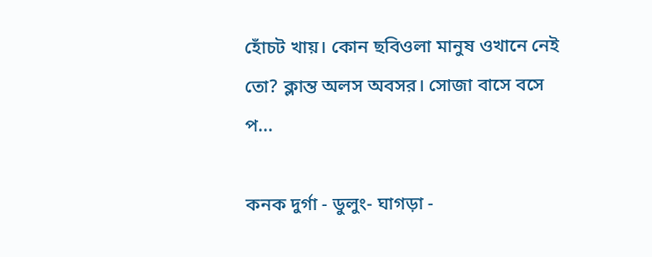হোঁচট খায়। কোন ছবিওলা মানুষ ওখানে নেই তো? ক্লান্ত অলস অবসর। সোজা বাসে বসে প...

কনক দুর্গা - ডুলুং- ঘাগড়া -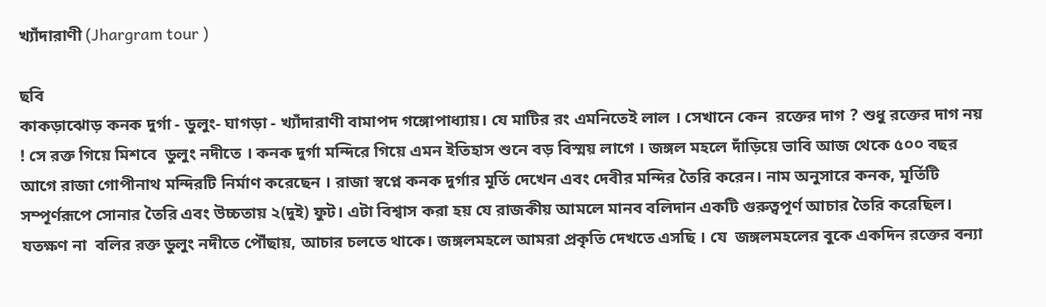খ্যাঁদারাণী (Jhargram tour )

ছবি
কাকড়াঝোড় কনক দুর্গা - ডুলুং- ঘাগড়া - খ্যাঁদারাণী বামাপদ গঙ্গোপাধ্যায়। যে মাটির রং এমনিতেই লাল । সেখানে কেন  রক্তের দাগ ? শুধু রক্তের দাগ নয় ! সে রক্ত গিয়ে মিশবে  ডুলুং নদীতে । কনক দুর্গা মন্দিরে গিয়ে এমন ইতিহাস শুনে বড় বিস্ময় লাগে । জঙ্গল মহলে দাঁড়িয়ে ভাবি আজ থেকে ৫০০ বছর আগে রাজা গোপীনাথ মন্দিরটি নির্মাণ করেছেন । রাজা স্বপ্নে কনক দুর্গার মূর্তি দেখেন এবং দেবীর মন্দির তৈরি করেন। নাম অনুসারে কনক, মূর্তিটি সম্পূর্ণরূপে সোনার তৈরি এবং উচ্চতায় ২(দুই) ফুট। এটা বিশ্বাস করা হয় যে রাজকীয় আমলে মানব বলিদান একটি গুরুত্বপূর্ণ আচার তৈরি করেছিল। যতক্ষণ না  বলির রক্ত ডুলুং নদীতে পৌঁছায়, আচার চলতে থাকে। জঙ্গলমহলে আমরা প্রকৃতি দেখতে এসছি । যে  জঙ্গলমহলের বুকে একদিন রক্তের বন্যা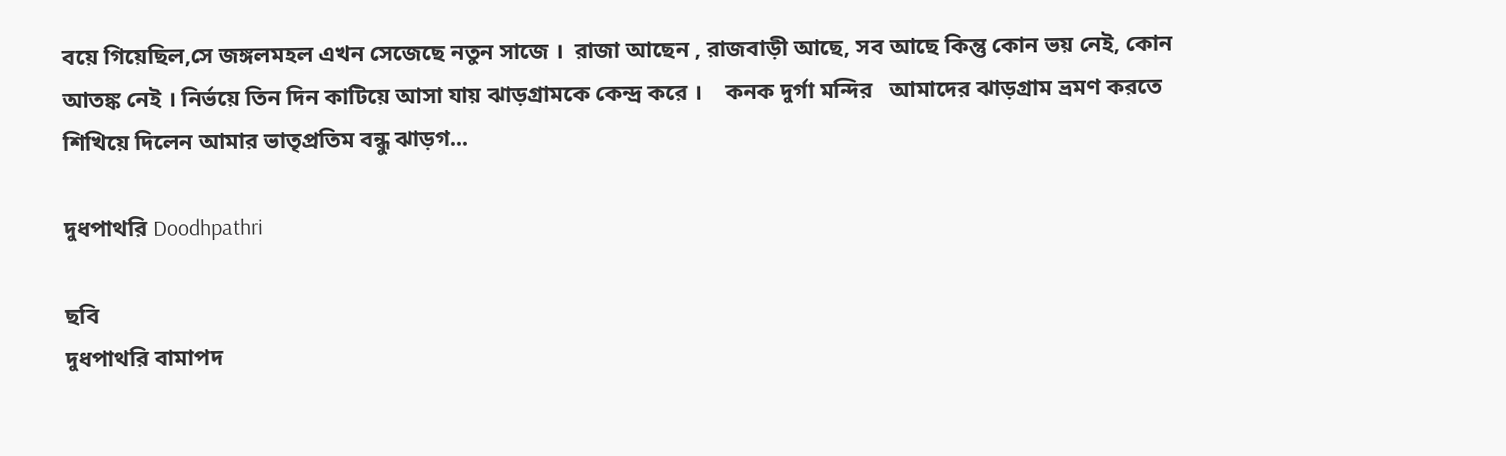বয়ে গিয়েছিল,সে জঙ্গলমহল এখন সেজেছে নতুন সাজে ।  রাজা আছেন , রাজবাড়ী আছে, সব আছে কিন্তু কোন ভয় নেই, কোন আতঙ্ক নেই । নির্ভয়ে তিন দিন কাটিয়ে আসা যায় ঝাড়গ্রামকে কেন্দ্র করে ।    কনক দুর্গা মন্দির   আমাদের ঝাড়গ্রাম ভ্রমণ করতে শিখিয়ে দিলেন আমার ভাতৃপ্রতিম বন্ধু ঝাড়গ...

দুধপাথরি Doodhpathri

ছবি
দুধপাথরি বামাপদ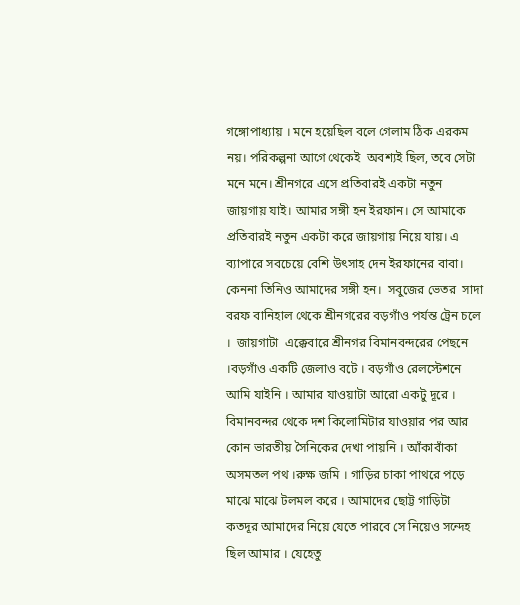গঙ্গোপাধ্যায় । মনে হয়েছিল বলে গেলাম ঠিক এরকম নয়। পরিকল্পনা আগে থেকেই  অবশ্যই ছিল, তবে সেটা মনে মনে। শ্রীনগরে এসে প্রতিবারই একটা নতুন জায়গায় যাই। আমার সঙ্গী হন ইরফান। সে আমাকে প্রতিবারই নতুন একটা করে জায়গায় নিয়ে যায়। এ ব্যাপারে সবচেয়ে বেশি উৎসাহ দেন ইরফানের বাবা। কেননা তিনিও আমাদের সঙ্গী হন।  সবুজের ভেতর  সাদা বরফ বানিহাল থেকে শ্রীনগরের বড়গাঁও পর্যন্ত ট্রেন চলে ।  জায়গাটা  এক্কেবারে শ্রীনগর বিমানবন্দরের পেছনে ।বড়গাঁও একটি জেলাও বটে । বড়গাঁও রেলস্টেশনে আমি যাইনি । আমার যাওয়াটা আরো একটু দূরে । বিমানবন্দর থেকে দশ কিলোমিটার যাওয়ার পর আর কোন ভারতীয় সৈনিকের দেখা পায়নি । আঁকাবাঁকা অসমতল পথ ।রুক্ষ জমি । গাড়ির চাকা পাথরে পড়ে মাঝে মাঝে টলমল করে । আমাদের ছোট্ট গাড়িটা কতদূর আমাদের নিয়ে যেতে পারবে সে নিয়েও সন্দেহ ছিল আমার । যেহেতু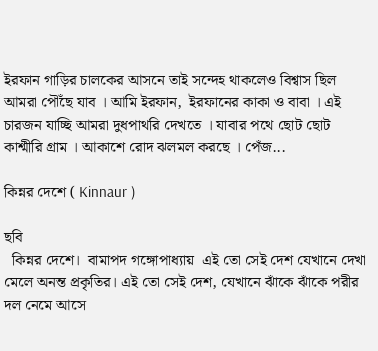ইরফান গাড়ির চালকের আসনে তাই সন্দেহ থাকলেও বিশ্বাস ছিল আমরা পৌঁছে যাব । আমি ইরফান,  ইরফানের কাকা ও বাবা । এই চারজন যাচ্ছি আমরা দুধপাথরি দেখতে । যাবার পথে ছোট ছোট কাশ্মীরি গ্রাম । আকাশে রোদ ঝলমল করছে । পেঁজ...

কিন্নর দেশে ( Kinnaur )

ছবি
  কিন্নর দেশে।  বামাপদ গঙ্গোপাধ্যায়  এই তো সেই দেশ যেখানে দেখা মেলে অনন্ত প্রকৃতির। এই তো সেই দেশ, যেখানে ঝাঁকে ঝাঁকে পরীর দল নেমে আসে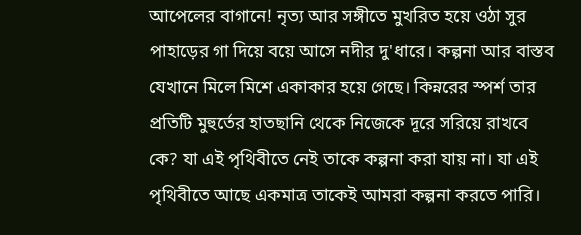আপেলের বাগানে! নৃত্য আর সঙ্গীতে মুখরিত হয়ে ওঠা সুর পাহাড়ের গা দিয়ে বয়ে আসে নদীর দু'ধারে। কল্পনা আর বাস্তব যেখানে মিলে মিশে একাকার হয়ে গেছে। কিন্নরের স্পর্শ তার প্রতিটি মুহুর্তের হাতছানি থেকে নিজেকে দূরে সরিয়ে রাখবে কে? যা এই পৃথিবীতে নেই তাকে কল্পনা করা যায় না। যা এই পৃথিবীতে আছে একমাত্র তাকেই আমরা কল্পনা করতে পারি।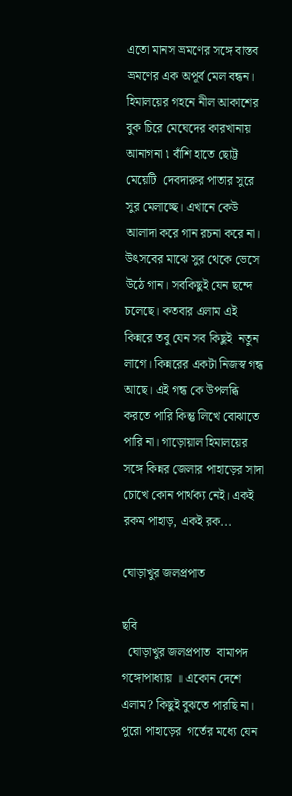এতো মানস ভ্রমণের সঙ্গে বাস্তব ভ্রমণের এক অপূর্ব মেল বন্ধন। হিমালয়ের গহনে নীল আকাশের বুক চিরে মেঘেদের কারখানায় আনাগনা ৷ বাঁশি হাতে ছোট্ট মেয়েটি  দেবদারুর পাতার সুরে সুর মেলাচ্ছে। এখানে কেউ আলাদা করে গান রচনা করে না। উৎসবের মাঝে সুর থেকে ভেসে উঠে গান। সবকিছুই যেন ছন্দে চলেছে। কতবার এলাম এই কিন্নরে তবু যেন সব কিছুই  নতুন লাগে। কিন্নরের একটা নিজস্ব গন্ধ আছে। এই গন্ধ কে উপলব্ধি করতে পারি কিন্তু লিখে বোঝাতে পারি না। গাড়োয়াল হিমালয়ের সঙ্গে কিন্নর জেলার পাহাড়ের সাদা চোখে কোন পার্থক্য নেই। একই রকম পাহাড়, একই রক...

ঘোড়াখুর জলপ্রপাত

ছবি
  ঘোড়াখুর জলপ্রপাত  বামাপদ গঙ্গোপাধ্যায় ॥ একোন দেশে এলাম? কিছুই বুঝতে পারছি না। পুরো পাহাড়ের  গর্তের মধ্যে যেন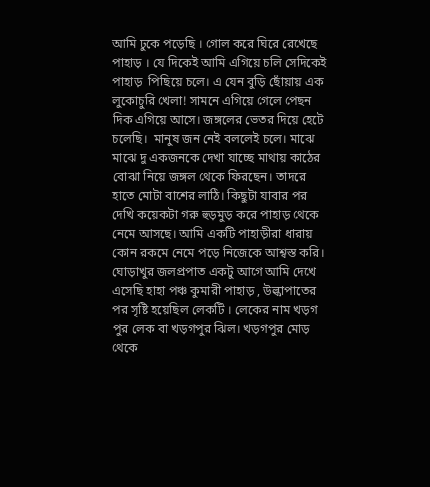আমি ঢুকে পড়েছি । গোল করে ঘিরে রেখেছে পাহাড় । যে দিকেই আমি এগিয়ে চলি সেদিকেই পাহাড়  পিছিয়ে চলে। এ যেন বুড়ি ছোঁয়ায় এক লুকোচুরি খেলা! সামনে এগিয়ে গেলে পেছন দিক এগিয়ে আসে। জঙ্গলের ভেতর দিয়ে হেটে চলেছি।  মানুষ জন নেই বললেই চলে। মাঝে মাঝে দু একজনকে দেখা যাচ্ছে মাথায় কাঠের বোঝা নিয়ে জঙ্গল থেকে ফিরছেন। তাদরে হাতে মোটা বাশের লাঠি। কিছুটা যাবার পর দেখি কয়েকটা গরু হুড়মুড় করে পাহাড় থেকে নেমে আসছে। আমি একটি পাহাড়ীরা ধারায় কোন রকমে নেমে পড়ে নিজেকে আশ্বস্ত করি।   ঘোড়াখুর জলপ্রপাত একটু আগে আমি দেখে এসেছি হাহা পঞ্চ কুমারী পাহাড় , উল্কাপাতের পর সৃষ্টি হয়েছিল লেকটি । লেকের নাম খড়গ পুর লেক বা খড়গপুর ঝিল। খড়গপুর মোড় থেকে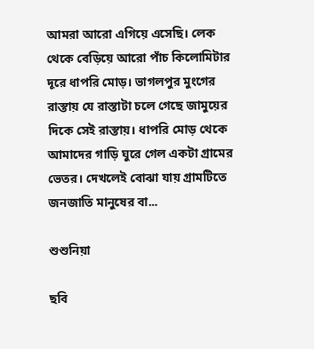আমরা আরো এগিয়ে এসেছি। লেক থেকে বেড়িয়ে আরো পাঁচ কিলোমিটার দূরে ধাপরি মোড়। ভাগলপুর মুংগের রাস্তায় যে রাস্তাটা চলে গেছে জামুয়ের দিকে সেই রাস্তায়। ধাপরি মোড় থেকে আমাদের গাড়ি ঘুরে গেল একটা গ্রামের ভেতর। দেখলেই বোঝা যায় গ্রামটিতে জনজাতি মানুষের বা...

শুশুনিয়া

ছবি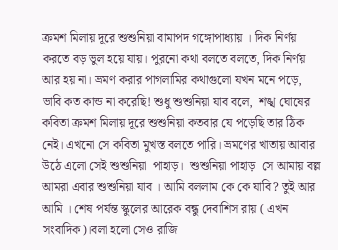ক্রমশ মিলায় দূরে শুশুনিয়া বামাপদ গঙ্গোপাধ্যায় । দিক নির্ণয় করতে বড় ভুল হয়ে যায়। পুরনো কথা বলতে বলতে, দিক নির্ণয় আর হয় না। ভ্রমণ করার পাগলামির কথাগুলো যখন মনে পড়ে, ভাবি কত কান্ড না করেছি! শুধু শুশুনিয়া যাব বলে,  শঙ্খ ঘোষের কবিতা ক্রমশ মিলায় দূরে শুশুনিয়া কতবার যে পড়েছি তার ঠিক নেই। এখনো সে কবিতা মুখস্ত বলতে পারি। ভ্রমণের খাতায় আবার উঠে এলো সেই শুশুনিয়া  পাহাড়।  শুশুনিয়া পাহাড়  সে আমায় বল্ল আমরা এবার শুশুনিয়া যাব । আমি বললাম কে কে যাবি? তুই আর আমি । শেষ পর্যন্ত স্কুলের আরেক বন্ধু দেবাশিস রায় ( এখন সংবাদিক)।বলা হলো সেও রাজি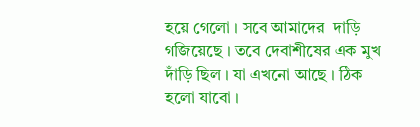হয়ে গেলো । সবে আমাদের  দাড়ি গজিয়েছে । তবে দেবাশীষের এক মুখ দাঁড়ি ছিল । যা এখনো আছে । ঠিক হলো যাবো ।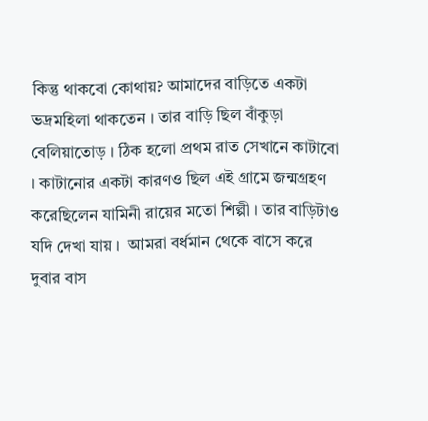কিন্তু থাকবো কোথায়? আমাদের বাড়িতে একটা ভদ্রমহিলা থাকতেন । তার বাড়ি ছিল বাঁকুড়া বেলিয়াতোড় । ঠিক হলো প্রথম রাত সেখানে কাটাবো । কাটানোর একটা কারণও ছিল এই গ্রামে জন্মগ্রহণ করেছিলেন যামিনী রায়ের মতো শিল্পী । তার বাড়িটাও যদি দেখা যায় ।  আমরা বর্ধমান থেকে বাসে করে দুবার বাস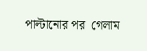পাল্টানোর পর  গেলাম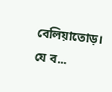বেলিয়াতোড়। যে ব...